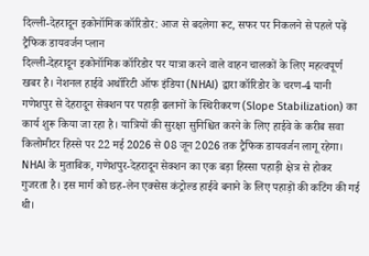दिल्ली-देहरादून इकोनॉमिक कॉरिडोर: आज से बदलेगा रूट, सफर पर निकलने से पहले पढ़ें ट्रैफिक डायवर्जन प्लान
दिल्ली-देहरादून इकोनॉमिक कॉरिडोर पर यात्रा करने वाले वाहन चालकों के लिए महत्वपूर्ण खबर है। नेशनल हाईवे अथॉरिटी ऑफ इंडिया (NHAI) द्वारा कॉरिडोर के चरण-4 यानी गणेशपुर से देहरादून सेक्शन पर पहाड़ी ढलानों के स्थिरीकरण (Slope Stabilization) का कार्य शुरू किया जा रहा है। यात्रियों की सुरक्षा सुनिश्चित करने के लिए हाईवे के करीब सवा किलोमीटर हिस्से पर 22 मई 2026 से 08 जून 2026 तक ट्रैफिक डायवर्जन लागू रहेगा।
NHAI के मुताबिक, गणेशपुर-देहरादून सेक्शन का एक बड़ा हिस्सा पहाड़ी क्षेत्र से होकर गुजरता है। इस मार्ग को छह-लेन एक्सेस कंट्रोल्ड हाईवे बनाने के लिए पहाड़ों की कटिंग की गई थी।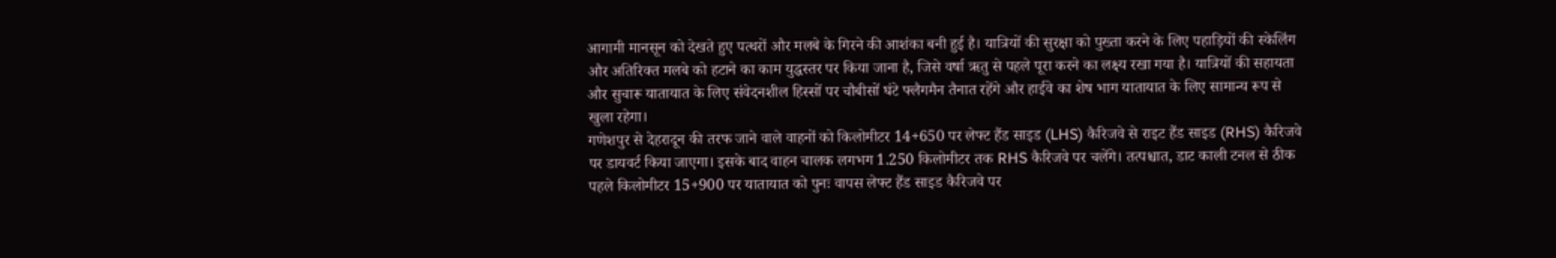आगामी मानसून को देखते हुए पत्थरों और मलबे के गिरने की आशंका बनी हुई है। यात्रियों की सुरक्षा को पुख्ता करने के लिए पहाड़ियों की स्केलिंग और अतिरिक्त मलबे को हटाने का काम युद्धस्तर पर किया जाना है, जिसे वर्षा ऋतु से पहले पूरा करने का लक्ष्य रखा गया है। यात्रियों की सहायता और सुचारू यातायात के लिए संवेदनशील हिस्सों पर चौबीसों घंटे फ्लैगमैन तैनात रहेंगे और हाईवे का शेष भाग यातायात के लिए सामान्य रूप से खुला रहेगा।
गणेशपुर से देहरादून की तरफ जाने वाले वाहनों को किलोमीटर 14+650 पर लेफ्ट हैंड साइड (LHS) कैरिजवे से राइट हैंड साइड (RHS) कैरिजवे पर डायवर्ट किया जाएगा। इसके बाद वाहन चालक लगभग 1.250 किलोमीटर तक RHS कैरिजवे पर चलेंगे। तत्पश्चात, डाट काली टनल से ठीक पहले किलोमीटर 15+900 पर यातायात को पुनः वापस लेफ्ट हैंड साइड कैरिजवे पर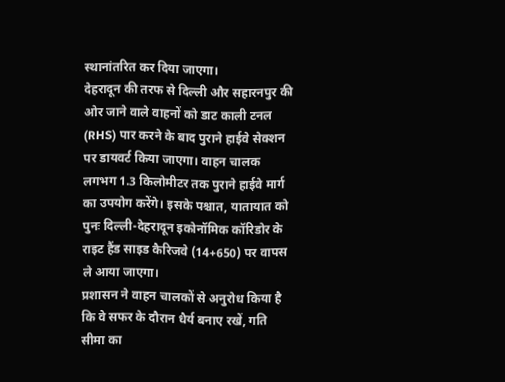स्थानांतरित कर दिया जाएगा।
देहरादून की तरफ से दिल्ली और सहारनपुर की ओर जाने वाले वाहनों को डाट काली टनल (RHS) पार करने के बाद पुराने हाईवे सेक्शन पर डायवर्ट किया जाएगा। वाहन चालक लगभग 1.3 किलोमीटर तक पुराने हाईवे मार्ग का उपयोग करेंगे। इसके पश्चात, यातायात को पुनः दिल्ली-देहरादून इकोनॉमिक कॉरिडोर के राइट हैंड साइड कैरिजवे (14+650) पर वापस ले आया जाएगा।
प्रशासन ने वाहन चालकों से अनुरोध किया है कि वे सफर के दौरान धैर्य बनाए रखें, गति सीमा का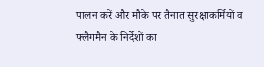पालन करें और मौके पर तैनात सुरक्षाकर्मियों व फ्लैगमैन के निर्देशों का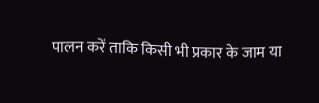पालन करें ताकि किसी भी प्रकार के जाम या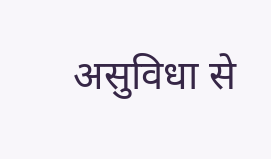असुविधा से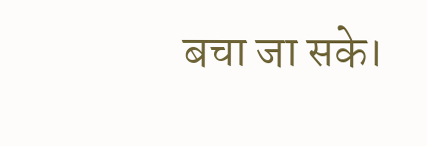बचा जा सके।